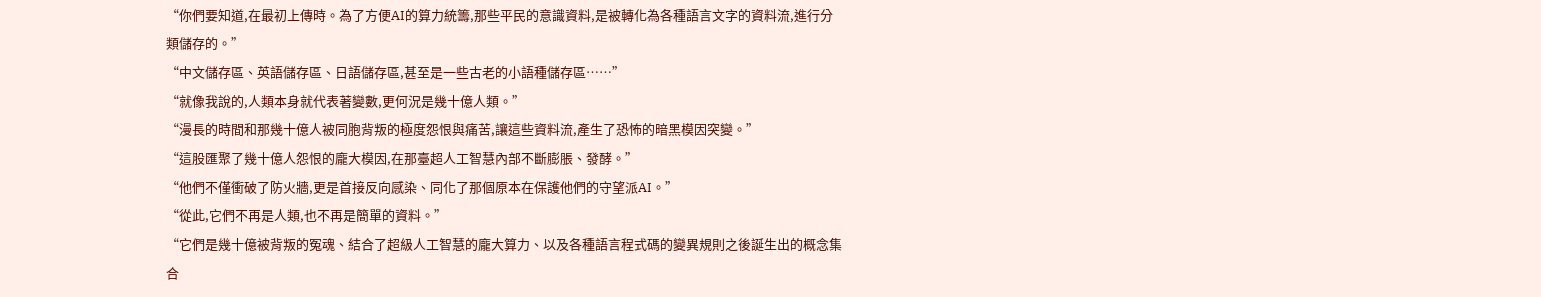“你們要知道,在最初上傳時。為了方便AI的算力統籌,那些平民的意識資料,是被轉化為各種語言文字的資料流,進行分類儲存的。”
“中文儲存區、英語儲存區、日語儲存區,甚至是一些古老的小語種儲存區……”
“就像我說的,人類本身就代表著變數,更何況是幾十億人類。”
“漫長的時間和那幾十億人被同胞背叛的極度怨恨與痛苦,讓這些資料流,產生了恐怖的暗黑模因突變。”
“這股匯聚了幾十億人怨恨的龐大模因,在那臺超人工智慧內部不斷膨脹、發酵。”
“他們不僅衝破了防火牆,更是首接反向感染、同化了那個原本在保護他們的守望派AI。”
“從此,它們不再是人類,也不再是簡單的資料。”
“它們是幾十億被背叛的冤魂、結合了超級人工智慧的龐大算力、以及各種語言程式碼的變異規則之後誕生出的概念集合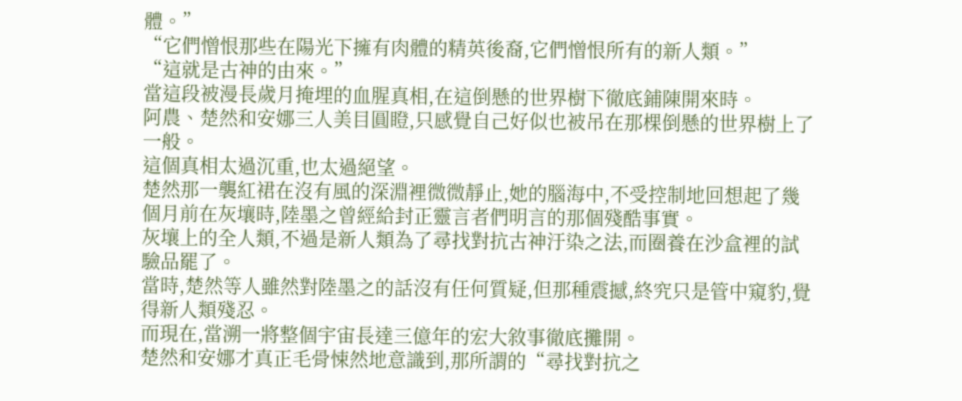體。”
“它們憎恨那些在陽光下擁有肉體的精英後裔,它們憎恨所有的新人類。”
“這就是古神的由來。”
當這段被漫長歲月掩埋的血腥真相,在這倒懸的世界樹下徹底鋪陳開來時。
阿農、楚然和安娜三人美目圓瞪,只感覺自己好似也被吊在那棵倒懸的世界樹上了一般。
這個真相太過沉重,也太過絕望。
楚然那一襲紅裙在沒有風的深淵裡微微靜止,她的腦海中,不受控制地回想起了幾個月前在灰壤時,陸墨之曾經給封正靈言者們明言的那個殘酷事實。
灰壤上的全人類,不過是新人類為了尋找對抗古神汙染之法,而圈養在沙盒裡的試驗品罷了。
當時,楚然等人雖然對陸墨之的話沒有任何質疑,但那種震撼,終究只是管中窺豹,覺得新人類殘忍。
而現在,當溯一將整個宇宙長達三億年的宏大敘事徹底攤開。
楚然和安娜才真正毛骨悚然地意識到,那所謂的“尋找對抗之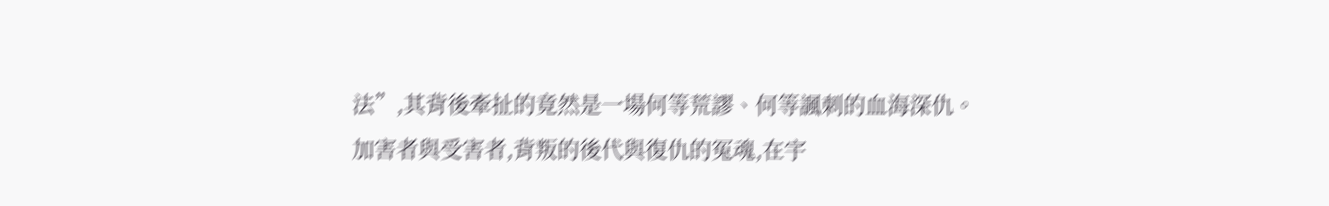法”,其背後牽扯的竟然是一場何等荒謬、何等諷刺的血海深仇。
加害者與受害者,背叛的後代與復仇的冤魂,在宇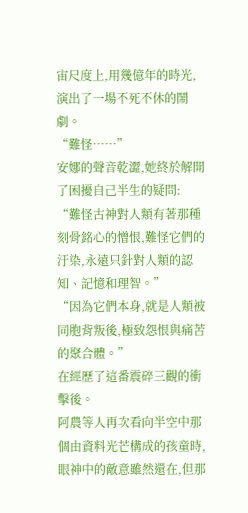宙尺度上,用幾億年的時光,演出了一場不死不休的鬧劇。
“難怪……”
安娜的聲音乾澀,她終於解開了困擾自己半生的疑問:
“難怪古神對人類有著那種刻骨銘心的憎恨,難怪它們的汙染,永遠只針對人類的認知、記憶和理智。”
“因為它們本身,就是人類被同胞背叛後,極致怨恨與痛苦的聚合體。”
在經歷了這番震碎三觀的衝擊後。
阿農等人再次看向半空中那個由資料光芒構成的孩童時,眼神中的敵意雖然還在,但那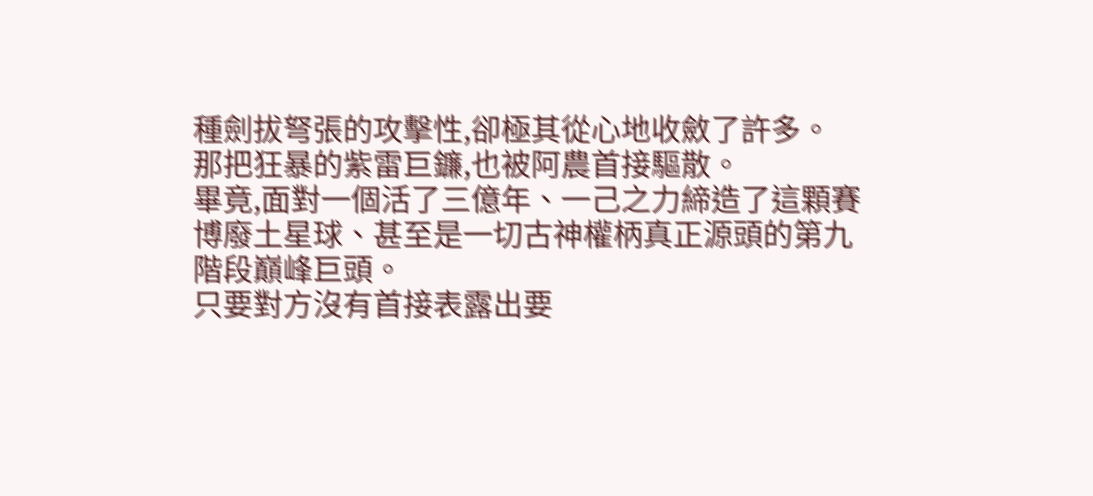種劍拔弩張的攻擊性,卻極其從心地收斂了許多。
那把狂暴的紫雷巨鐮,也被阿農首接驅散。
畢竟,面對一個活了三億年、一己之力締造了這顆賽博廢土星球、甚至是一切古神權柄真正源頭的第九階段巔峰巨頭。
只要對方沒有首接表露出要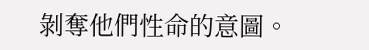剝奪他們性命的意圖。